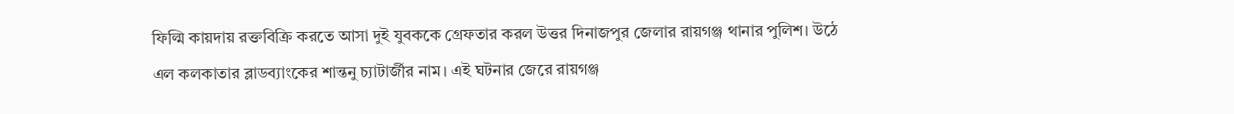ফিল্মি কায়দায় রক্তবিক্রি করতে আসা দুই যুবককে গ্রেফতার করল উত্তর দিনাজপুর জেলার রায়গঞ্জ থানার পুলিশ। উঠে এল কলকাতার ব্লাডব্যাংকের শান্তনু চ্যাটার্জীর নাম। এই ঘটনার জেরে রায়গঞ্জ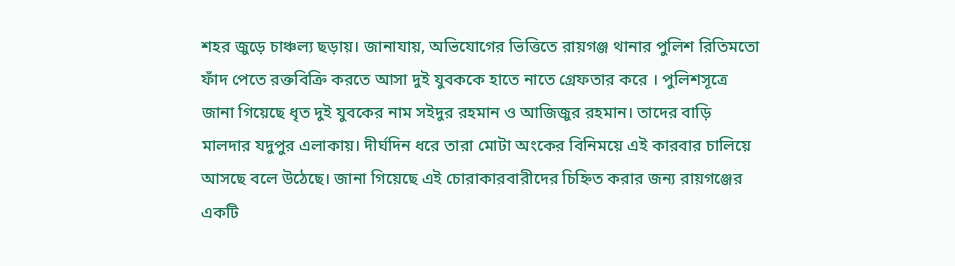শহর জুড়ে চাঞ্চল্য ছড়ায়। জানাযায়, অভিযোগের ভিত্তিতে রায়গঞ্জ থানার পুলিশ রিতিমতো ফাঁদ পেতে রক্তবিক্রি করতে আসা দুই যুবককে হাতে নাতে গ্রেফতার করে । পুলিশসূত্রে জানা গিয়েছে ধৃত দুই যুবকের নাম সইদুর রহমান ও আজিজুর রহমান। তাদের বাড়ি মালদার যদুপুর এলাকায়। দীর্ঘদিন ধরে তারা মোটা অংকের বিনিময়ে এই কারবার চালিয়ে আসছে বলে উঠেছে। জানা গিয়েছে এই চোরাকারবারীদের চিহ্নিত করার জন্য রায়গঞ্জের একটি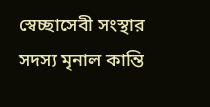স্বেচ্ছাসেবী সংস্থার সদস্য মৃনাল কান্তি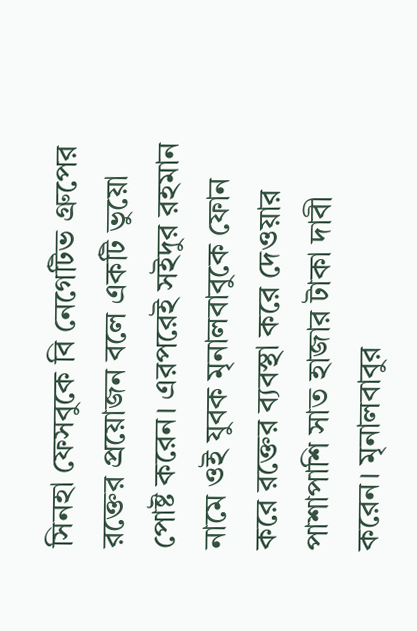সিনহা ফেসবুকে বি নেগেটিভ গ্রুপের রক্তের প্রয়োজন বলে একটি ভুয়ো পোষ্ট করেন। এরপরেই সইদুর রহমান নামে ওই যুবক মৃনালবাবুকে ফোন করে রক্তের ব্যবস্থা করে দেওয়ার পাশাপাশি সাত হাজার টাকা দাবী করেন। মৃনালবাবুর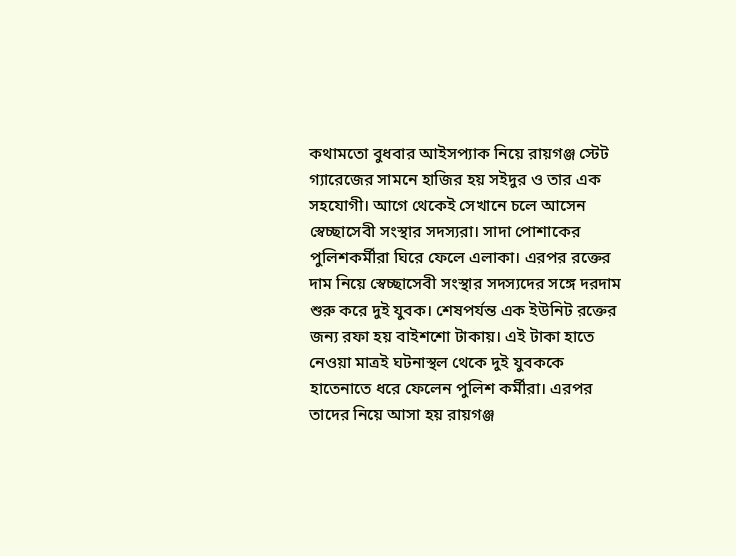কথামতো বুধবার আইসপ্যাক নিয়ে রায়গঞ্জ স্টেট গ্যারেজের সামনে হাজির হয় সইদুর ও তার এক সহযোগী। আগে থেকেই সেখানে চলে আসেন স্বেচ্ছাসেবী সংস্থার সদস্যরা। সাদা পোশাকের পুলিশকর্মীরা ঘিরে ফেলে এলাকা। এরপর রক্তের দাম নিয়ে স্বেচ্ছাসেবী সংস্থার সদস্যদের সঙ্গে দরদাম শুরু করে দুই যুবক। শেষপর্যন্ত এক ইউনিট রক্তের জন্য রফা হয় বাইশশো টাকায়। এই টাকা হাতে নেওয়া মাত্রই ঘটনাস্থল থেকে দুই যুবককে হাতেনাতে ধরে ফেলেন পুলিশ কর্মীরা। এরপর তাদের নিয়ে আসা হয় রায়গঞ্জ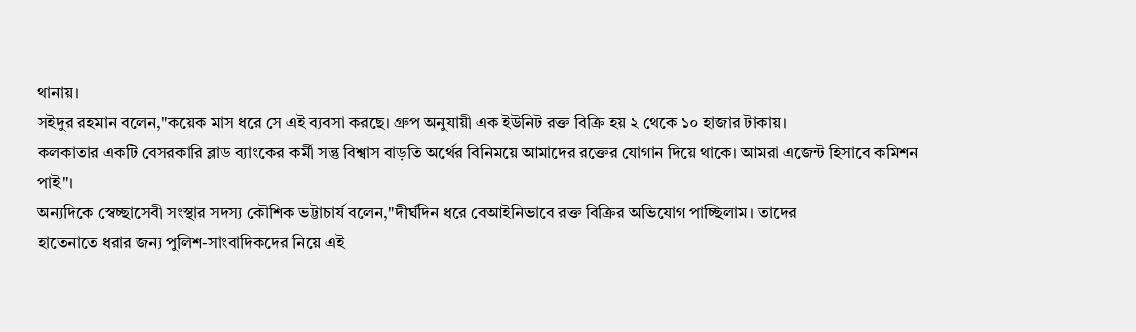থানায়।
সইদুর রহমান বলেন,"কয়েক মাস ধরে সে এই ব্যবসা করছে। গ্রুপ অনুযায়ী এক ইউনিট রক্ত বিক্রি হয় ২ থেকে ১০ হাজার টাকায়।
কলকাতার একটি বেসরকারি ব্লাড ব্যাংকের কর্মী সন্তু বিশ্বাস বাড়তি অর্থের বিনিময়ে আমাদের রক্তের যোগান দিয়ে থাকে। আমরা এজেন্ট হিসাবে কমিশন
পাই"।
অন্যদিকে স্বেচ্ছাসেবী সংস্থার সদস্য কৌশিক ভট্টাচার্য বলেন,"দীর্ঘদিন ধরে বেআইনিভাবে রক্ত বিক্রির অভিযোগ পাচ্ছিলাম। তাদের
হাতেনাতে ধরার জন্য পুলিশ-সাংবাদিকদের নিয়ে এই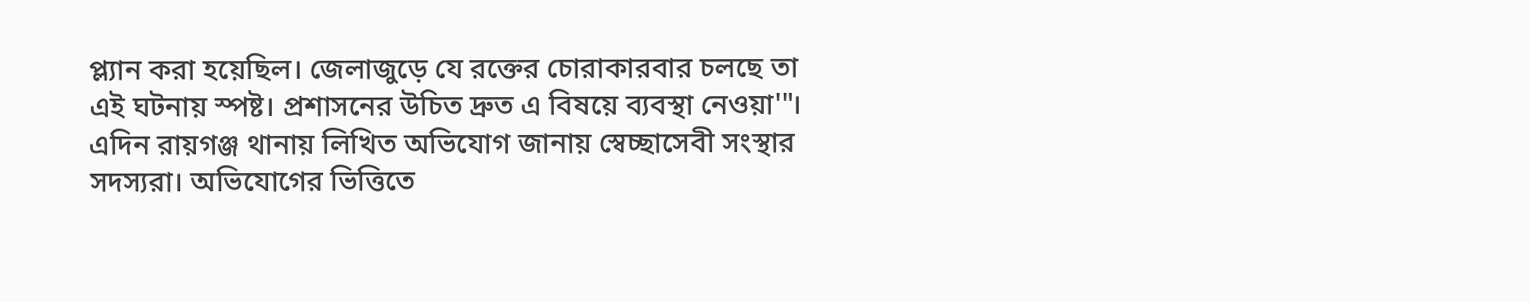প্ল্যান করা হয়েছিল। জেলাজুড়ে যে রক্তের চোরাকারবার চলছে তা এই ঘটনায় স্পষ্ট। প্রশাসনের উচিত দ্রুত এ বিষয়ে ব্যবস্থা নেওয়া'"। এদিন রায়গঞ্জ থানায় লিখিত অভিযোগ জানায় স্বেচ্ছাসেবী সংস্থার সদস্যরা। অভিযোগের ভিত্তিতে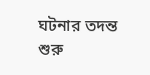ঘটনার তদন্ত শুরু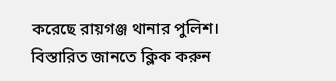করেছে রায়গঞ্জ থানার পুলিশ।
বিস্তারিত জানতে ক্লিক করুন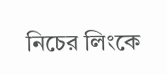নিচের লিংকে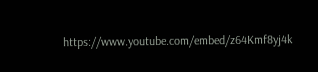https://www.youtube.com/embed/z64Kmf8yj4k